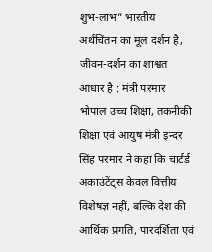शुभ-लाभ” भारतीय अर्थचिंतन का मूल दर्शन है, जीवन-दर्शन का शाश्वत आधार है : मंत्री परमार
भोपाल उच्च शिक्षा, तकनीकी शिक्षा एवं आयुष मंत्री इन्दर सिंह परमार ने कहा कि चार्टर्ड अकाउंटेंट्स केवल वित्तीय विशेषज्ञ नहीं, बल्कि देश की आर्थिक प्रगति, पारदर्शिता एवं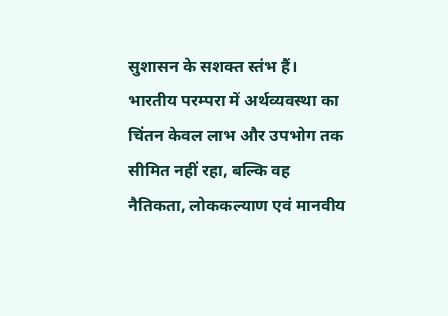सुशासन के सशक्त स्तंभ हैं। भारतीय परम्परा में अर्थव्यवस्था का चिंतन केवल लाभ और उपभोग तक सीमित नहीं रहा, बल्कि वह नैतिकता, लोककल्याण एवं मानवीय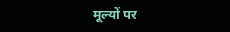मूल्यों पर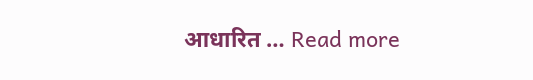आधारित … Read more